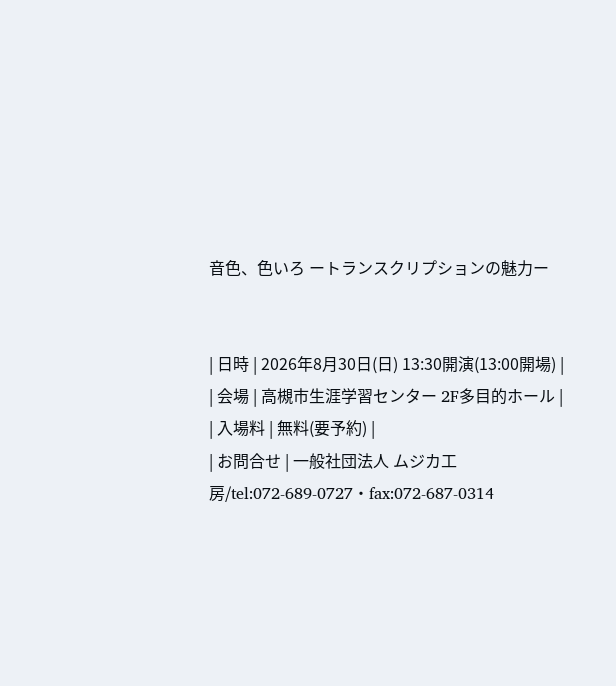音色、色いろ ートランスクリプションの魅力ー


| 日時 | 2026年8月30日(日) 13:30開演(13:00開場) |
| 会場 | 高槻市生涯学習センター 2F多目的ホール |
| 入場料 | 無料(要予約) |
| お問合せ | 一般社団法人 ムジカ工房/tel:072-689-0727・fax:072-687-0314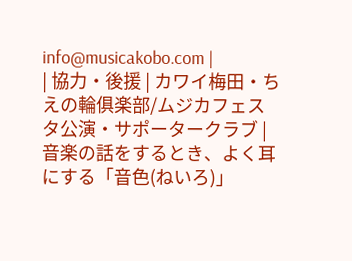info@musicakobo.com |
| 協力・後援 | カワイ梅田・ちえの輪俱楽部/ムジカフェスタ公演・サポータークラブ |
音楽の話をするとき、よく耳にする「音色(ねいろ)」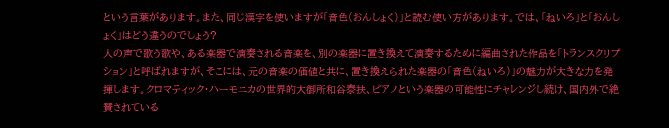という言葉があります。また、同じ漢字を使いますが「音色(おんしょく)」と読む使い方があります。では、「ねいろ」と「おんしょく」はどう違うのでしょう?
人の声で歌う歌や、ある楽器で演奏される音楽を、別の楽器に置き換えて演奏するために編曲された作品を「トランスクリプション」と呼ばれますが、そこには、元の音楽の価値と共に、置き換えられた楽器の「音色(ねいろ)」の魅力が大きな力を発揮します。クロマティック・ハーモニカの世界的大御所和谷泰扶、ピアノという楽器の可能性にチャレンジし続け、国内外で絶賛されている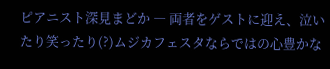ピアニスト深見まどか ― 両者をゲストに迎え、泣いたり笑ったり(?)ムジカフェスタならではの心豊かな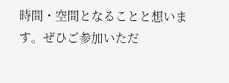時間・空間となることと想います。ぜひご参加いただ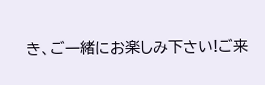き、ご一緒にお楽しみ下さい!ご来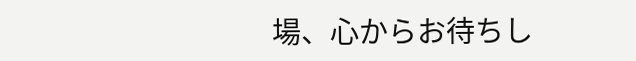場、心からお待ちし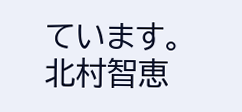ています。 北村智恵